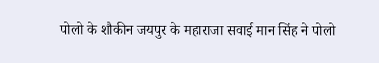पोलो के शौकीन जयपुर के महाराजा सवाई मान सिंह ने पोलो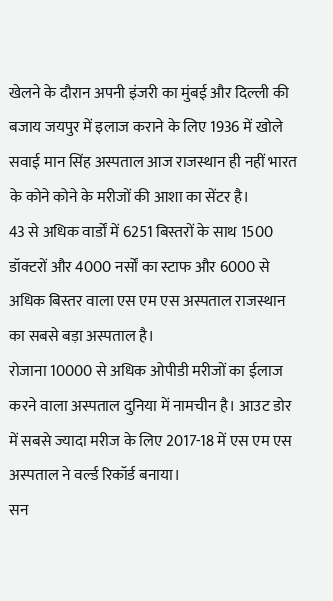खेलने के दौरान अपनी इंजरी का मुंबई और दिल्ली की बजाय जयपुर में इलाज कराने के लिए 1936 में खोले सवाई मान सिंह अस्पताल आज राजस्थान ही नहीं भारत के कोने कोने के मरीजों की आशा का सेंटर है।
43 से अधिक वार्डों में 6251 बिस्तरों के साथ 1500 डॉक्टरों और 4000 नर्सों का स्टाफ और 6000 से अधिक बिस्तर वाला एस एम एस अस्पताल राजस्थान का सबसे बड़ा अस्पताल है।
रोजाना 10000 से अधिक ओपीडी मरीजों का ईलाज करने वाला अस्पताल दुनिया में नामचीन है। आउट डोर में सबसे ज्यादा मरीज के लिए 2017-18 में एस एम एस अस्पताल ने वर्ल्ड रिकॉर्ड बनाया।
सन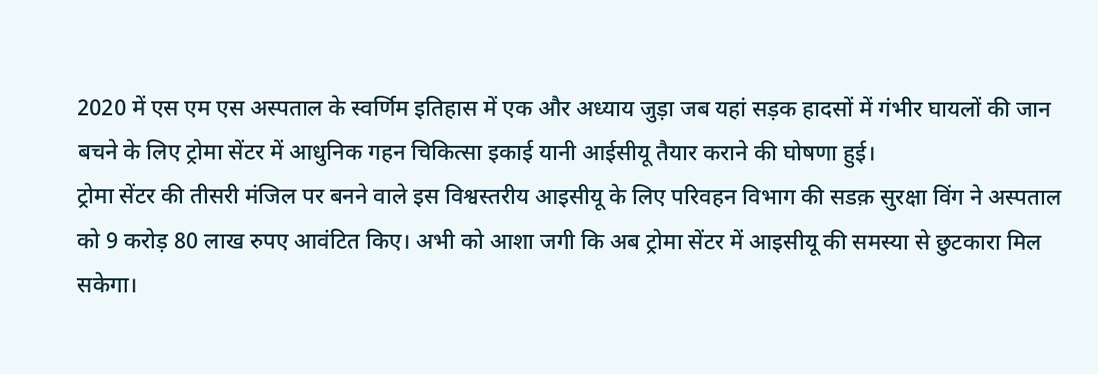2020 में एस एम एस अस्पताल के स्वर्णिम इतिहास में एक और अध्याय जुड़ा जब यहां सड़क हादसों में गंभीर घायलों की जान बचने के लिए ट्रोमा सेंटर में आधुनिक गहन चिकित्सा इकाई यानी आईसीयू तैयार कराने की घोषणा हुई।
ट्रोमा सेंटर की तीसरी मंजिल पर बनने वाले इस विश्वस्तरीय आइसीयू के लिए परिवहन विभाग की सडक़ सुरक्षा विंग ने अस्पताल को 9 करोड़ 80 लाख रुपए आवंटित किए। अभी को आशा जगी कि अब ट्रोमा सेंटर में आइसीयू की समस्या से छुटकारा मिल सकेगा।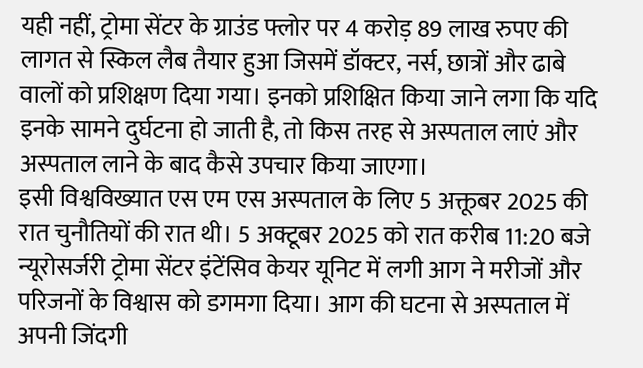यही नहीं, ट्रोमा सेंटर के ग्राउंड फ्लोर पर 4 करोड़ 89 लाख रुपए की लागत से स्किल लैब तैयार हुआ जिसमें डॉक्टर, नर्स, छात्रों और ढाबे वालों को प्रशिक्षण दिया गया। इनको प्रशिक्षित किया जाने लगा कि यदि इनके सामने दुर्घटना हो जाती है, तो किस तरह से अस्पताल लाएं और अस्पताल लाने के बाद कैसे उपचार किया जाएगा।
इसी विश्वविख्यात एस एम एस अस्पताल के लिए 5 अक्तूबर 2025 की रात चुनौतियों की रात थी। 5 अक्टूबर 2025 को रात करीब 11:20 बजे न्यूरोसर्जरी ट्रोमा सेंटर इंटेंसिव केयर यूनिट में लगी आग ने मरीजों और परिजनों के विश्वास को डगमगा दिया। आग की घटना से अस्पताल में अपनी जिंदगी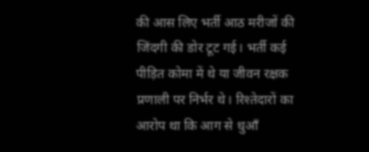की आस लिए भर्ती आठ मरीजों की जिंदगी की डोर टूट गई। भर्ती कई पीड़ित कोमा में थे या जीवन रक्षक प्रणाली पर निर्भर थे। रिश्तेदारों का आरोप था कि आग से धुआँ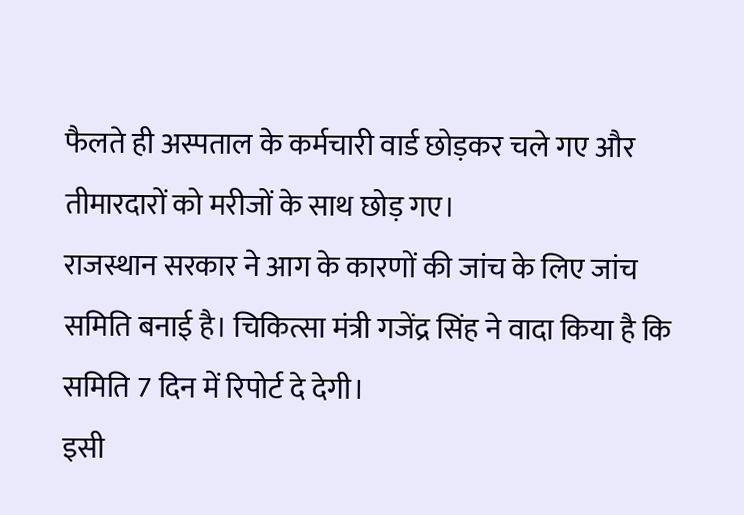फैलते ही अस्पताल के कर्मचारी वार्ड छोड़कर चले गए और तीमारदारों को मरीजों के साथ छोड़ गए।
राजस्थान सरकार ने आग के कारणों की जांच के लिए जांच समिति बनाई है। चिकित्सा मंत्री गजेंद्र सिंह ने वादा किया है कि समिति 7 दिन में रिपोर्ट दे देगी।
इसी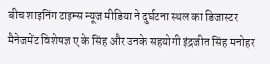बीच शाइनिंग टाइम्स न्यूज मीडिया ने दुर्घटना स्थल का डिजास्टर मैनेजमेंट विशेषज्ञ ए के सिंह और उनके सहयोगी इंद्रजीत सिंह मनोहर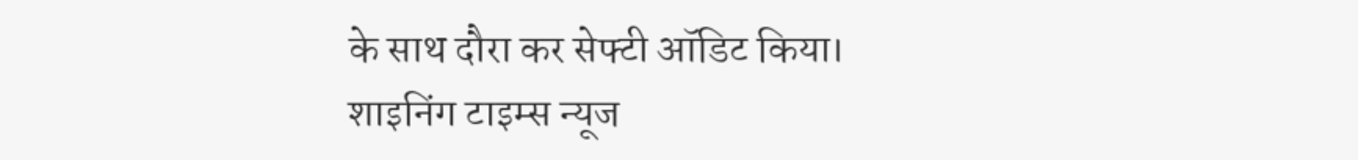के साथ दौरा कर सेफ्टी ऑडिट किया।
शाइनिंग टाइम्स न्यूज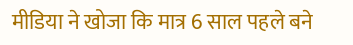मीडिया ने खोजा कि मात्र 6 साल पहले बने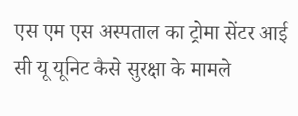एस एम एस अस्पताल का ट्रोमा सेंटर आई सी यू यूनिट कैसे सुरक्षा के मामले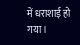में धराशाई हो गया।